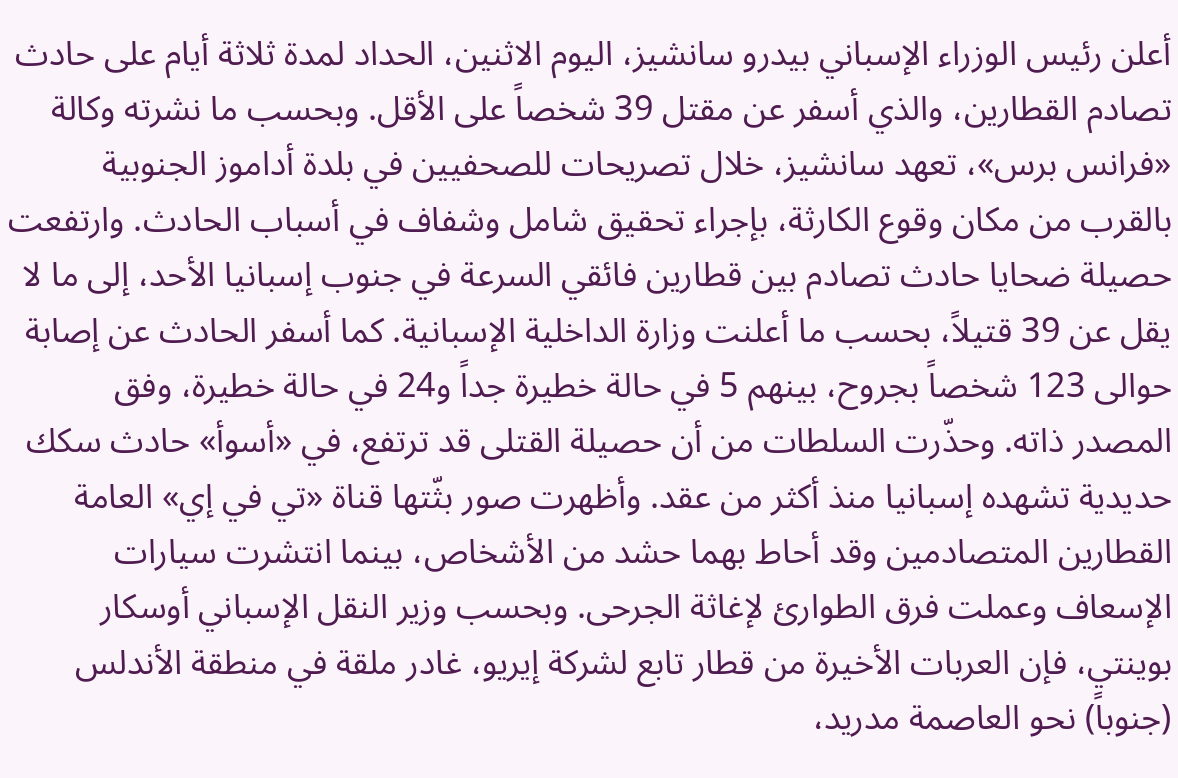أعلن رئيس الوزراء الإسباني بيدرو سانشيز، اليوم الاثنين، الحداد لمدة ثلاثة أيام على حادث تصادم القطارين، والذي أسفر عن مقتل 39 شخصاً على الأقل. وبحسب ما نشرته وكالة «فرانس برس»، تعهد سانشيز، خلال تصريحات للصحفيين في بلدة أداموز الجنوبية بالقرب من مكان وقوع الكارثة، بإجراء تحقيق شامل وشفاف في أسباب الحادث. وارتفعت حصيلة ضحايا حادث تصادم بين قطارين فائقي السرعة في جنوب إسبانيا الأحد، إلى ما لا يقل عن 39 قتيلاً، بحسب ما أعلنت وزارة الداخلية الإسبانية. كما أسفر الحادث عن إصابة حوالى 123 شخصاً بجروح، بينهم 5 في حالة خطيرة جداً و24 في حالة خطيرة، وفق المصدر ذاته. وحذّرت السلطات من أن حصيلة القتلى قد ترتفع، في «أسوأ» حادث سكك حديدية تشهده إسبانيا منذ أكثر من عقد. وأظهرت صور بثّتها قناة «تي في إي» العامة القطارين المتصادمين وقد أحاط بهما حشد من الأشخاص، بينما انتشرت سيارات الإسعاف وعملت فرق الطوارئ لإغاثة الجرحى. وبحسب وزير النقل الإسباني أوسكار بوينتي، فإن العربات الأخيرة من قطار تابع لشركة إيريو، غادر ملقة في منطقة الأندلس (جنوباً) نحو العاصمة مدريد،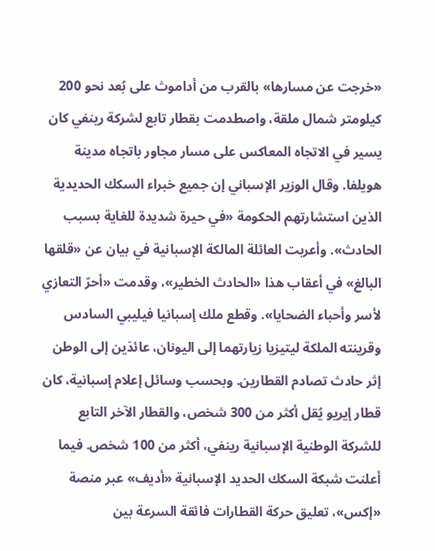«خرجت عن مسارها» بالقرب من أداموث على بُعد نحو 200 كيلومتر شمال ملقة، واصطدمت بقطار تابع لشركة رينفي كان يسير في الاتجاه المعاكس على مسار مجاور باتجاه مدينة هويلفا. وقال الوزير الإسباني إن جميع خبراء السكك الحديدية الذين استشارتهم الحكومة «في حيرة شديدة للغاية بسبب الحادث». وأعربت العائلة المالكة الإسبانية في بيان عن «قلقها البالغ» في أعقاب هذا «الحادث الخطير»، وقدمت «أحرّ التعازي لأسر وأحباء الضحايا». وقطع ملك إسبانيا فيليبي السادس وقرينته الملكة ليتيزيا زيارتهما إلى اليونان، عائدَين إلى الوطن إثر حادث تصادم القطارين. وبحسب وسائل إعلام إسبانية، كان قطار إيريو يُقل أكثر من 300 شخص، والقطار الآخر التابع للشركة الوطنية الإسبانية رينفي، أكثر من 100 شخص. فيما أعلنت شبكة السكك الحديد الإسبانية «أديف» عبر منصة «إكس»، تعليق حركة القطارات فائقة السرعة بين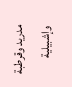مدريد وقرطبة وإشبيلية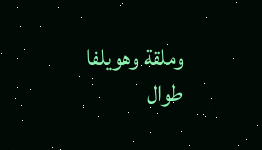وملقة وهويلفا طوال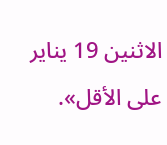الاثنين 19 يناير على الأقل».